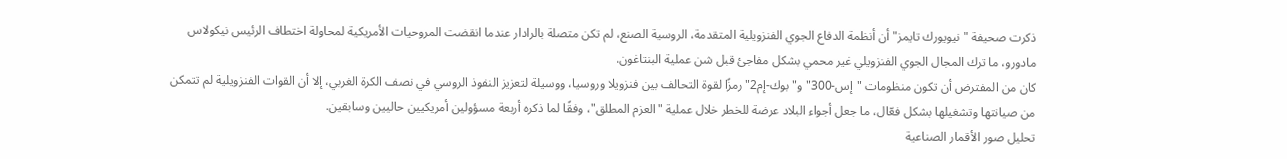ذكرت صحيفة "نيويورك تايمز" أن أنظمة الدفاع الجوي الفنزويلية المتقدمة، الروسية الصنع، لم تكن متصلة بالرادار عندما انقضت المروحيات الأمريكية لمحاولة اختطاف الرئيس نيكولاس مادورو، ما ترك المجال الجوي الفنزويلي غير محمي بشكل مفاجئ قبل شن عملية البنتاغون.
كان من المفترض أن تكون منظومات "إس-300" و"بوك-إم2" رمزًا لقوة التحالف بين فنزويلا وروسيا، ووسيلة لتعزيز النفوذ الروسي في نصف الكرة الغربي، إلا أن القوات الفنزويلية لم تتمكن من صيانتها وتشغيلها بشكل فعّال، ما جعل أجواء البلاد عرضة للخطر خلال عملية "العزم المطلق"، وفقًا لما ذكره أربعة مسؤولين أمريكيين حاليين وسابقين.
تحليل صور الأقمار الصناعية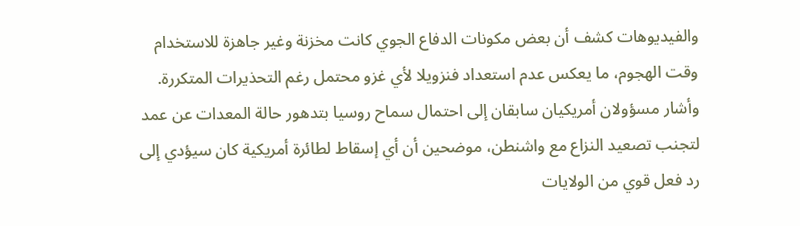والفيديوهات كشف أن بعض مكونات الدفاع الجوي كانت مخزنة وغير جاهزة للاستخدام وقت الهجوم، ما يعكس عدم استعداد فنزويلا لأي غزو محتمل رغم التحذيرات المتكررة.
وأشار مسؤولان أمريكيان سابقان إلى احتمال سماح روسيا بتدهور حالة المعدات عن عمد لتجنب تصعيد النزاع مع واشنطن، موضحين أن أي إسقاط لطائرة أمريكية كان سيؤدي إلى رد فعل قوي من الولايات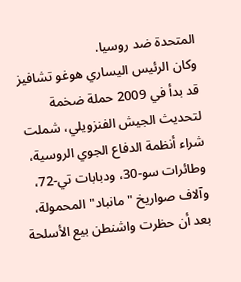المتحدة ضد روسيا.
وكان الرئيس اليساري هوغو تشافيز قد بدأ في 2009 حملة ضخمة لتحديث الجيش الفنزويلي، شملت شراء أنظمة الدفاع الجوي الروسية، وطائرات سو-30، ودبابات تي-72، وآلاف صواريخ "مانباد" المحمولة، بعد أن حظرت واشنطن بيع الأسلحة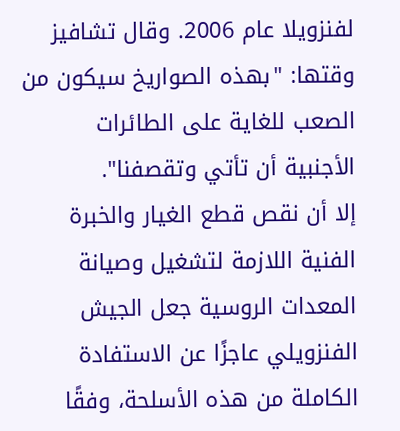لفنزويلا عام 2006. وقال تشافيز وقتها: "بهذه الصواريخ سيكون من الصعب للغاية على الطائرات الأجنبية أن تأتي وتقصفنا".
إلا أن نقص قطع الغيار والخبرة الفنية اللازمة لتشغيل وصيانة المعدات الروسية جعل الجيش الفنزويلي عاجزًا عن الاستفادة الكاملة من هذه الأسلحة، وفقًا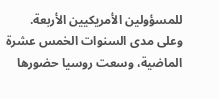للمسؤولين الأمريكيين الأربعة.
وعلى مدى السنوات الخمس عشرة الماضية، وسعت روسيا حضورها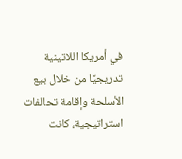في أمريكا اللاتينية تدريجيًا من خلال بيع الأسلحة وإقامة تحالفات استراتيجية، كانت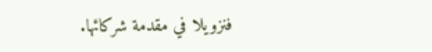فنزويلا في مقدمة شركائها.